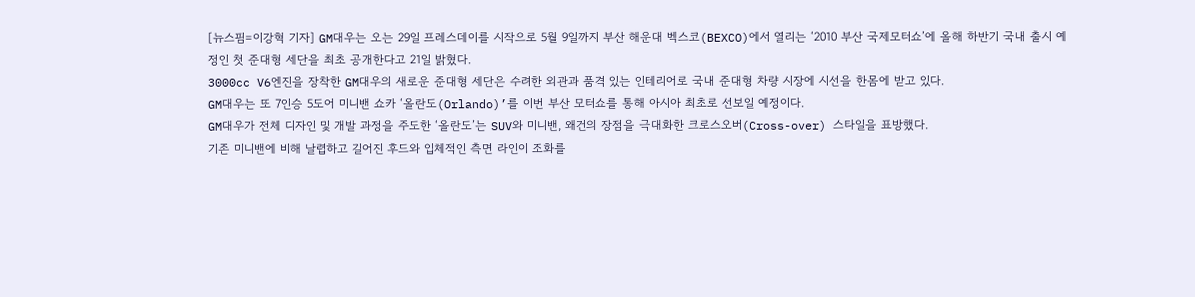[뉴스핌=이강혁 기자] GM대우는 오는 29일 프레스데이를 시작으로 5월 9일까지 부산 해운대 벡스코(BEXCO)에서 열리는 ‘2010 부산 국제모터쇼’에 올해 하반기 국내 출시 예정인 첫 준대형 세단을 최초 공개한다고 21일 밝혔다.
3000cc V6엔진을 장착한 GM대우의 새로운 준대형 세단은 수려한 외관과 품격 있는 인테리어로 국내 준대형 차량 시장에 시선을 한몸에 받고 있다.
GM대우는 또 7인승 5도어 미니밴 쇼카 ‘올란도(Orlando)’를 이번 부산 모터쇼를 통해 아시아 최초로 선보일 예정이다.
GM대우가 전체 디자인 및 개발 과정을 주도한 ‘올란도’는 SUV와 미니밴, 왜건의 장점을 극대화한 크로스오버(Cross-over) 스타일을 표방했다.
기존 미니밴에 비해 날렵하고 길어진 후드와 입체적인 측면 라인이 조화를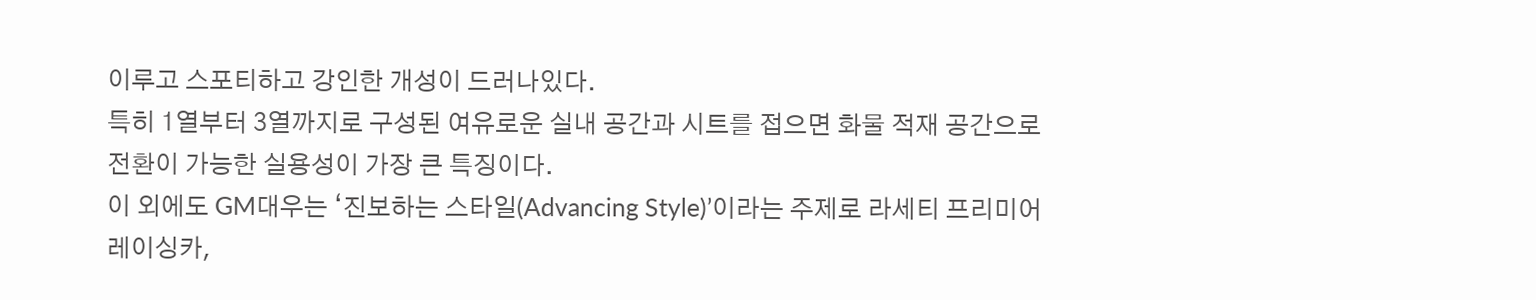이루고 스포티하고 강인한 개성이 드러나있다.
특히 1열부터 3열까지로 구성된 여유로운 실내 공간과 시트를 접으면 화물 적재 공간으로 전환이 가능한 실용성이 가장 큰 특징이다.
이 외에도 GM대우는 ‘진보하는 스타일(Advancing Style)’이라는 주제로 라세티 프리미어 레이싱카,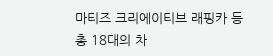마티즈 크리에이티브 래핑카 등 총 18대의 차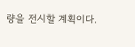량을 전시할 계획이다.